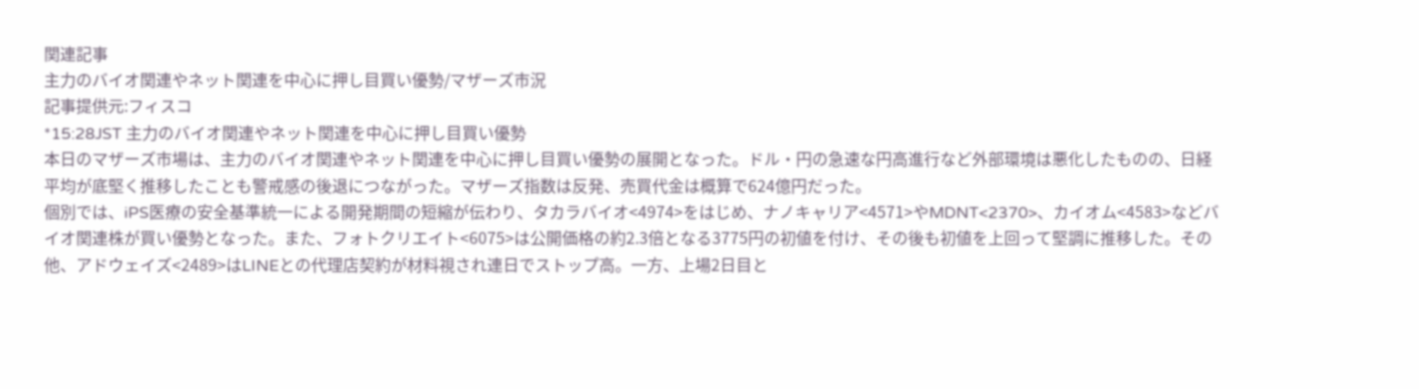関連記事
主力のバイオ関連やネット関連を中心に押し目買い優勢/マザーズ市況
記事提供元:フィスコ
*15:28JST 主力のバイオ関連やネット関連を中心に押し目買い優勢
本日のマザーズ市場は、主力のバイオ関連やネット関連を中心に押し目買い優勢の展開となった。ドル・円の急速な円高進行など外部環境は悪化したものの、日経平均が底堅く推移したことも警戒感の後退につながった。マザーズ指数は反発、売買代金は概算で624億円だった。
個別では、iPS医療の安全基準統一による開発期間の短縮が伝わり、タカラバイオ<4974>をはじめ、ナノキャリア<4571>やMDNT<2370>、カイオム<4583>などバイオ関連株が買い優勢となった。また、フォトクリエイト<6075>は公開価格の約2.3倍となる3775円の初値を付け、その後も初値を上回って堅調に推移した。その他、アドウェイズ<2489>はLINEとの代理店契約が材料視され連日でストップ高。一方、上場2日目と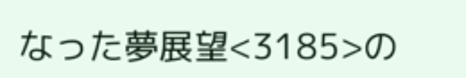なった夢展望<3185>の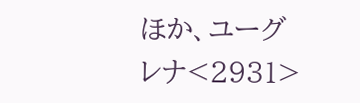ほか、ユーグレナ<2931>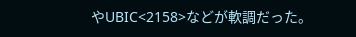やUBIC<2158>などが軟調だった。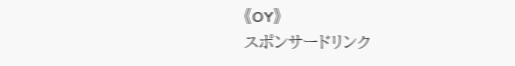《OY》
スポンサードリンク